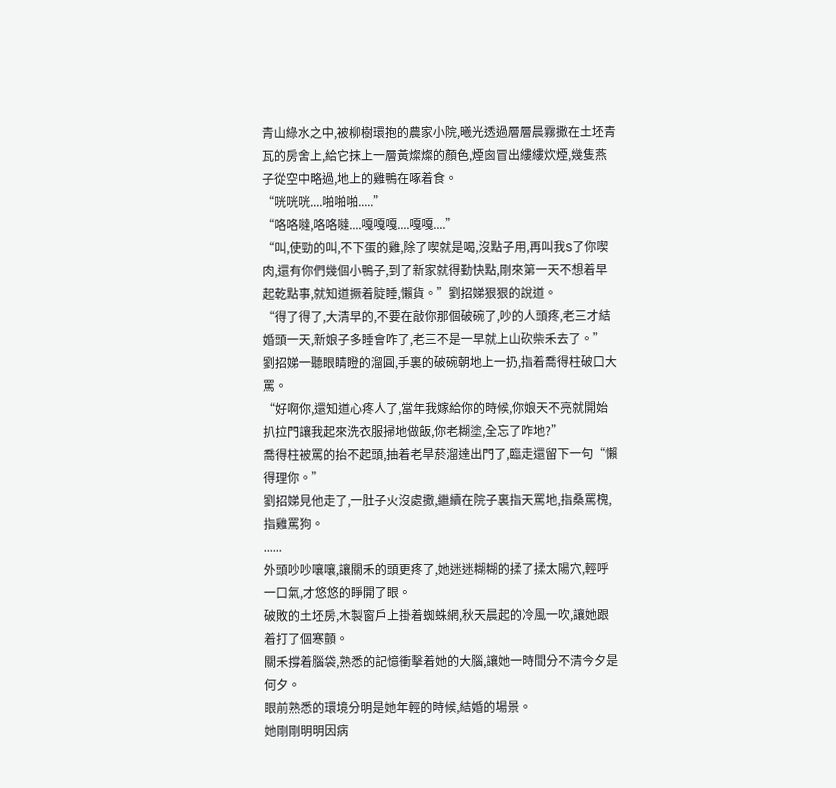青山綠水之中,被柳樹環抱的農家小院,曦光透過層層晨霧撒在土坯青瓦的房舍上,給它抹上一層黃燦燦的顏色,煙囪冒出縷縷炊煙,幾隻燕子從空中略過,地上的雞鴨在啄着食。
“咣咣咣....啪啪啪.....”
“咯咯噠,咯咯噠....嘎嘎嘎....嘎嘎....”
“叫,使勁的叫,不下蛋的雞,除了喫就是喝,沒點子用,再叫我S了你喫肉,還有你們幾個小鴨子,到了新家就得勤快點,剛來第一天不想着早起乾點事,就知道撅着腚睡,懶貨。”劉招娣狠狠的說道。
“得了得了,大清早的,不要在敲你那個破碗了,吵的人頭疼,老三才結婚頭一天,新娘子多睡會咋了,老三不是一早就上山砍柴禾去了。”
劉招娣一聽眼睛瞪的溜圓,手裏的破碗朝地上一扔,指着喬得柱破口大罵。
“好啊你,還知道心疼人了,當年我嫁給你的時候,你娘天不亮就開始扒拉門讓我起來洗衣服掃地做飯,你老糊塗,全忘了咋地?”
喬得柱被罵的抬不起頭,抽着老旱菸溜達出門了,臨走還留下一句“懶得理你。”
劉招娣見他走了,一肚子火沒處撒,繼續在院子裏指天罵地,指桑罵槐,指雞罵狗。
......
外頭吵吵嚷嚷,讓關禾的頭更疼了,她迷迷糊糊的揉了揉太陽穴,輕呼一口氣,才悠悠的睜開了眼。
破敗的土坯房,木製窗戶上掛着蜘蛛網,秋天晨起的冷風一吹,讓她跟着打了個寒顫。
關禾撐着腦袋,熟悉的記憶衝擊着她的大腦,讓她一時間分不清今夕是何夕。
眼前熟悉的環境分明是她年輕的時候,結婚的場景。
她剛剛明明因病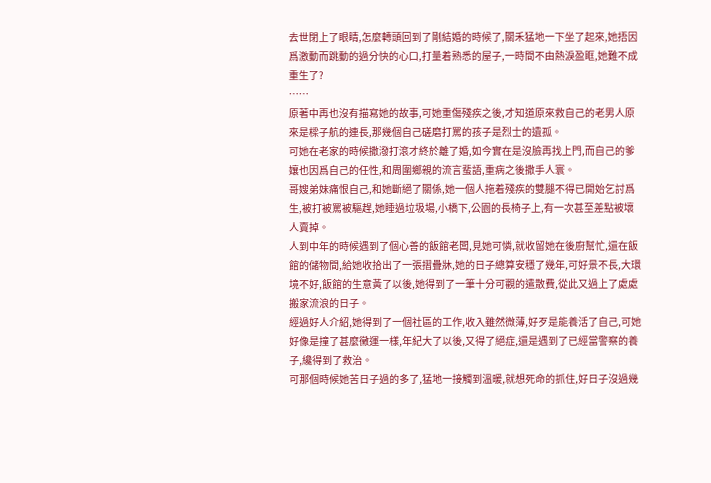去世閉上了眼睛,怎麼轉頭回到了剛結婚的時候了,關禾猛地一下坐了起來,她捂因爲激動而跳動的過分快的心口,打量着熟悉的屋子,一時間不由熱淚盈眶,她難不成重生了?
……
原著中再也沒有描寫她的故事,可她重傷殘疾之後,才知道原來救自己的老男人原來是樑子航的連長,那幾個自己磋磨打罵的孩子是烈士的遺孤。
可她在老家的時候撒潑打滾才終於離了婚,如今實在是沒臉再找上門,而自己的爹孃也因爲自己的任性,和周圍鄉親的流言蜚語,重病之後撒手人寰。
哥嫂弟妹痛恨自己,和她斷絕了關係,她一個人拖着殘疾的雙腿不得已開始乞討爲生,被打被罵被驅趕,她睡過垃圾場,小橋下,公園的長椅子上,有一次甚至差點被壞人賣掉。
人到中年的時候遇到了個心善的飯館老闆,見她可憐,就收留她在後廚幫忙,還在飯館的儲物間,給她收拾出了一張摺疊牀,她的日子總算安穩了幾年,可好景不長,大環境不好,飯館的生意黃了以後,她得到了一筆十分可觀的遣散費,從此又過上了處處搬家流浪的日子。
經過好人介紹,她得到了一個社區的工作,收入雖然微薄,好歹是能養活了自己,可她好像是撞了甚麼黴運一樣,年紀大了以後,又得了絕症,還是遇到了已經當警察的養子,纔得到了救治。
可那個時候她苦日子過的多了,猛地一接觸到溫暖,就想死命的抓住,好日子沒過幾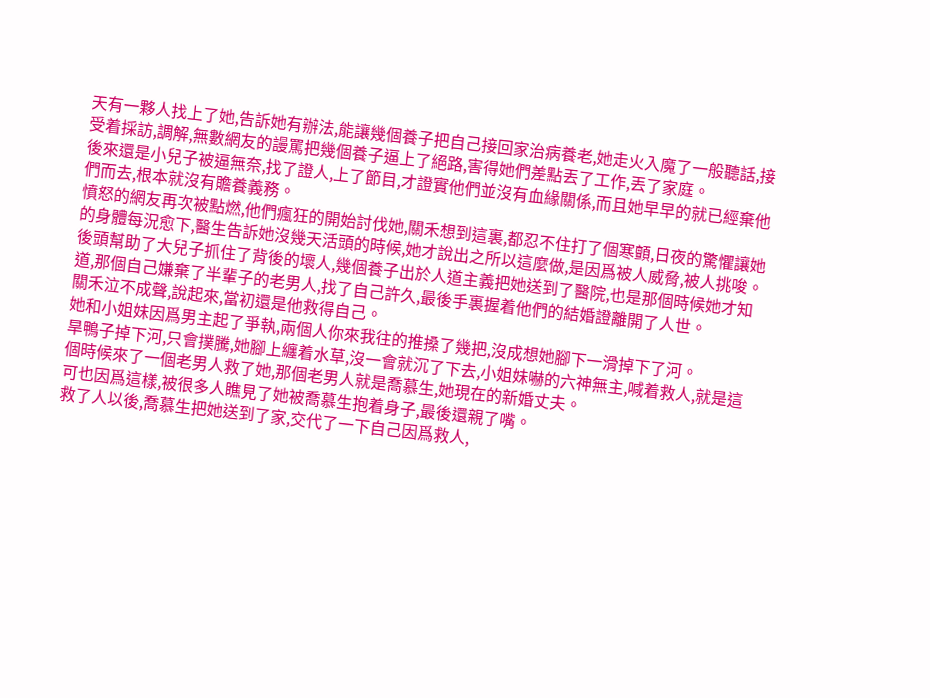天有一夥人找上了她,告訴她有辦法,能讓幾個養子把自己接回家治病養老,她走火入魔了一般聽話,接受着採訪,調解,無數網友的謾罵把幾個養子逼上了絕路,害得她們差點丟了工作,丟了家庭。
後來還是小兒子被逼無奈,找了證人,上了節目,才證實他們並沒有血緣關係,而且她早早的就已經棄他們而去,根本就沒有贍養義務。
憤怒的網友再次被點燃,他們瘋狂的開始討伐她,關禾想到這裏,都忍不住打了個寒顫,日夜的驚懼讓她的身體每況愈下,醫生告訴她沒幾天活頭的時候,她才說出之所以這麼做,是因爲被人威脅,被人挑唆。
後頭幫助了大兒子抓住了背後的壞人,幾個養子出於人道主義把她送到了醫院,也是那個時候她才知道,那個自己嫌棄了半輩子的老男人,找了自己許久,最後手裏握着他們的結婚證離開了人世。
關禾泣不成聲,說起來,當初還是他救得自己。
她和小姐妹因爲男主起了爭執,兩個人你來我往的推搡了幾把,沒成想她腳下一滑掉下了河。
旱鴨子掉下河,只會撲騰,她腳上纏着水草,沒一會就沉了下去,小姐妹嚇的六神無主,喊着救人,就是這個時候來了一個老男人救了她,那個老男人就是喬慕生,她現在的新婚丈夫。
可也因爲這樣,被很多人瞧見了她被喬慕生抱着身子,最後還親了嘴。
救了人以後,喬慕生把她送到了家,交代了一下自己因爲救人,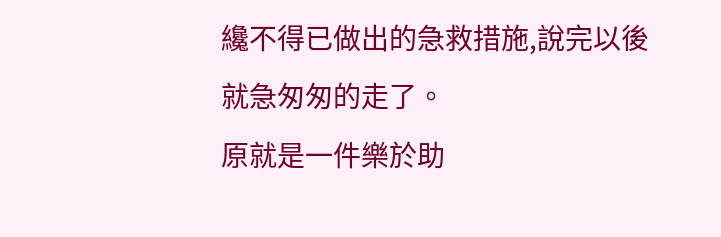纔不得已做出的急救措施,說完以後就急匆匆的走了。
原就是一件樂於助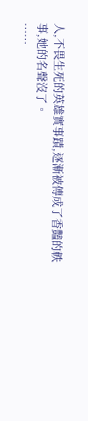人,不畏生死的英雄實事蹟,逐漸被傳成了香豔的軼事,她的名聲沒了。
……